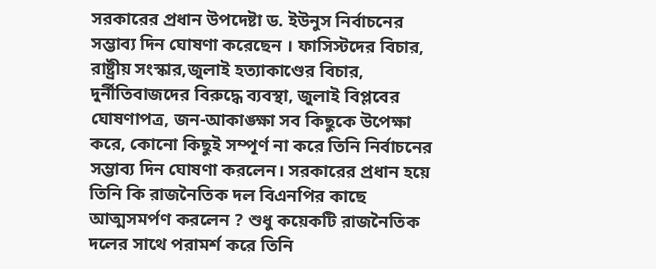সরকারের প্রধান উপদেষ্টা ড. ইউনুস নির্বাচনের সম্ভাব্য দিন ঘোষণা করেছেন । ফাসিস্টদের বিচার, রাষ্ট্রীয় সংস্কার,জুলাই হত্যাকাণ্ডের বিচার, দুর্নীতিবাজদের বিরুদ্ধে ব্যবস্থা, জুলাই বিপ্লবের ঘোষণাপত্র, জন-আকাঙ্ক্ষা সব কিছুকে উপেক্ষা করে, কোনো কিছুই সম্পূর্ণ না করে তিনি নির্বাচনের সম্ভাব্য দিন ঘোষণা করলেন। সরকারের প্রধান হয়ে তিনি কি রাজনৈতিক দল বিএনপির কাছে আত্মসমর্পণ করলেন ? শুধু কয়েকটি রাজনৈতিক দলের সাথে পরামর্শ করে তিনি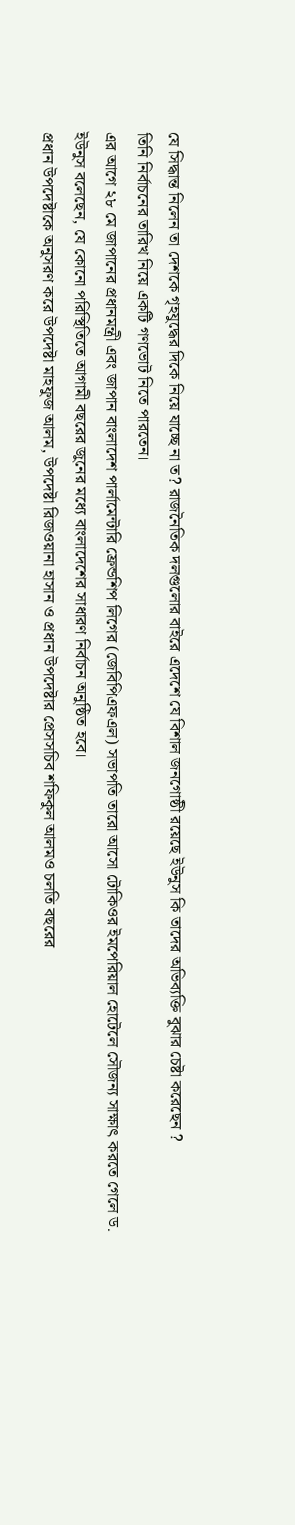যে সিদ্ধান্ত নিলেন তা দেশকে গৃহযুদ্ধের দিকে নিয়ে যাচ্ছে না ত? রাজনৈতিক দলগুলোর বাইরে এদেশে যে বিশাল জনগোষ্ঠী রয়েছে ইউনুস কি তাদের অভিব্যক্তি বুঝার চেষ্টা করেছেন ?
তিনি নির্বাচনের তারিখ নিয়ে একটি গণভোট নিতে পারতেন।
এর আগে ২৮ মে জাপানের প্রধানমন্ত্রী এবং জাপান বাংলাদেশ পার্লামেন্টারি ফ্রেন্ডশিপ লিগের (জেবিপিএফএল) সভাপতি তারো আসো টোকিওর ইমপেরিয়াল হোটেলে সৌজন্য সাক্ষাৎ করতে গেলে ড. ইউনুস বলেছেন, যে কোনো পরিস্থিতিতে আগামী বছরের জুনের মধ্যে বাংলাদেশের সাধারণ নির্বাচন অনুষ্ঠিত হবে।
প্রধান উপদেষ্টাকে অনুসরণ করে উপদেষ্টা মাহফুজ আলম, উপদেষ্টা রিজওয়ানা হাসান ও প্রধান উপদেষ্টার প্রেসসচিব শফিকুল আলমও চলতি বছরের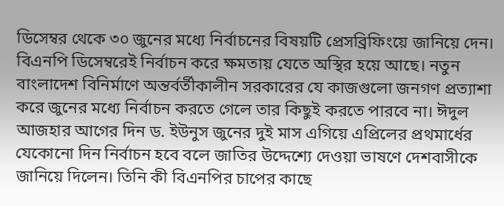ডিসেম্বর থেকে ৩০ জুনের মধ্যে নির্বাচনের বিষয়টি প্রেসব্রিফিংয়ে জানিয়ে দেন।
বিএনপি ডিসেম্বরেই নির্বাচন করে ক্ষমতায় যেতে অস্থির হয়ে আছে। নতুন বাংলাদেশ বিনির্মাণে অন্তর্বর্তীকালীন সরকারের যে কাজগুলো জনগণ প্রত্যাশা করে জুনের মধ্যে নির্বাচন করতে গেলে তার কিছুই করতে পারবে না। ঈদুল আজহার আগের দিন ড. ইউনুস জুনের দুই মাস এগিয়ে এপ্রিলের প্রথমার্ধের যেকোনো দিন নির্বাচন হবে বলে জাতির উদ্দেশ্যে দেওয়া ভাষণে দেশবাসীকে জানিয়ে দিলেন। তিনি কী বিএনপির চাপের কাছে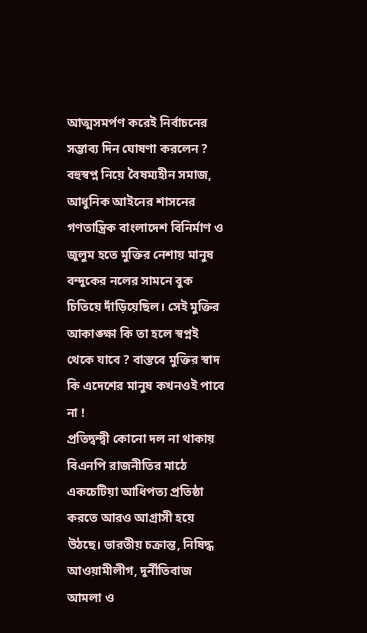আত্মসমর্পণ করেই নির্বাচনের সম্ভাব্য দিন ঘোষণা করলেন ?
বহুস্বপ্ন নিয়ে বৈষম্যহীন সমাজ, আধুনিক আইনের শাসনের গণতান্ত্রিক বাংলাদেশ বিনির্মাণ ও জুলুম হতে মুক্তির নেশায় মানুষ বন্দুকের নলের সামনে বুক চিতিয়ে দাঁড়িয়েছিল। সেই মুক্তির আকাঙ্ক্ষা কি তা হলে স্বপ্নই থেকে যাবে ? বাস্তবে মুক্তির স্বাদ কি এদেশের মানুষ কখনওই পাবে না !
প্রতিদ্বন্দ্বী কোনো দল না থাকায় বিএনপি রাজনীতির মাঠে একচেটিয়া আধিপত্য প্রতিষ্ঠা করতে আরও আগ্রাসী হয়ে উঠছে। ভারতীয় চক্রান্ত, নিষিদ্ধ আওয়ামীলীগ, দুর্নীতিবাজ আমলা ও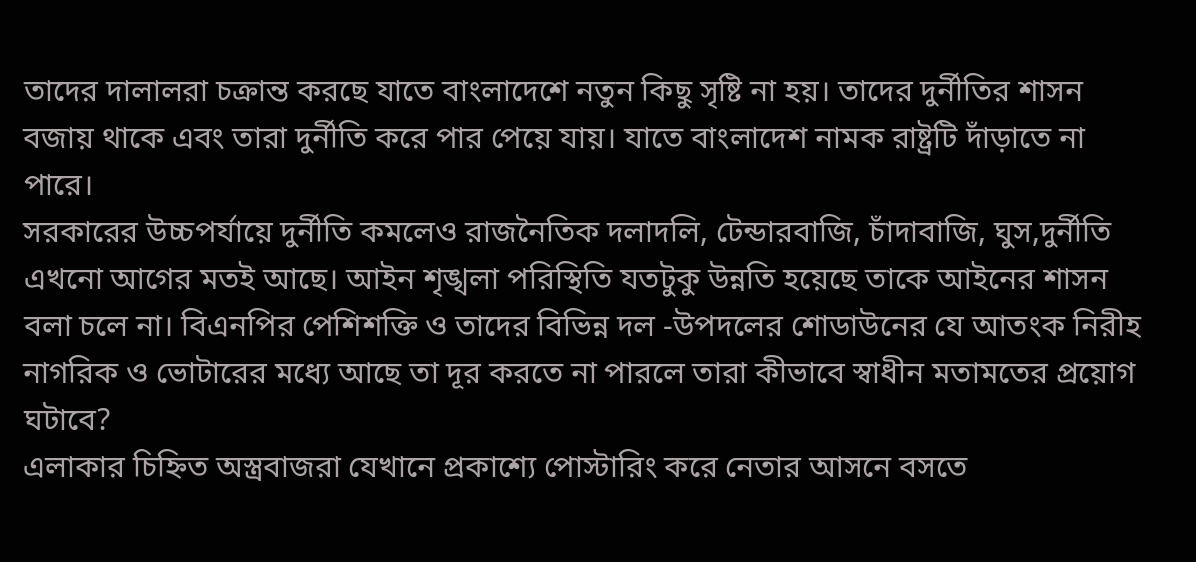তাদের দালালরা চক্রান্ত করছে যাতে বাংলাদেশে নতুন কিছু সৃষ্টি না হয়। তাদের দুর্নীতির শাসন বজায় থাকে এবং তারা দুর্নীতি করে পার পেয়ে যায়। যাতে বাংলাদেশ নামক রাষ্ট্রটি দাঁড়াতে না পারে।
সরকারের উচ্চপর্যায়ে দুর্নীতি কমলেও রাজনৈতিক দলাদলি, টেন্ডারবাজি, চাঁদাবাজি, ঘুস,দুর্নীতি এখনো আগের মতই আছে। আইন শৃঙ্খলা পরিস্থিতি যতটুকু উন্নতি হয়েছে তাকে আইনের শাসন বলা চলে না। বিএনপির পেশিশক্তি ও তাদের বিভিন্ন দল -উপদলের শোডাউনের যে আতংক নিরীহ নাগরিক ও ভোটারের মধ্যে আছে তা দূর করতে না পারলে তারা কীভাবে স্বাধীন মতামতের প্রয়োগ ঘটাবে?
এলাকার চিহ্নিত অস্ত্রবাজরা যেখানে প্রকাশ্যে পোস্টারিং করে নেতার আসনে বসতে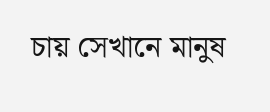চায় সেখানে মানুষ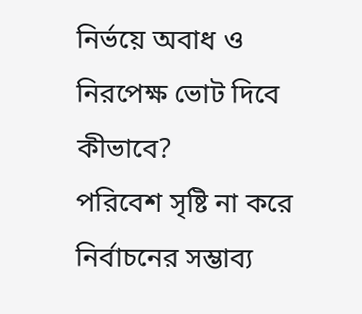নির্ভয়ে অবাধ ও নিরপেক্ষ ভোট দিবে কীভাবে?
পরিবেশ সৃষ্টি না করে নির্বাচনের সম্ভাব্য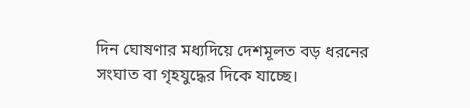দিন ঘোষণার মধ্যদিয়ে দেশমূলত বড় ধরনের সংঘাত বা গৃহযুদ্ধের দিকে যাচ্ছে।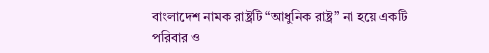বাংলাদেশ নামক রাষ্ট্রটি “আধুনিক রাষ্ট্র” না হয়ে একটি পরিবার ও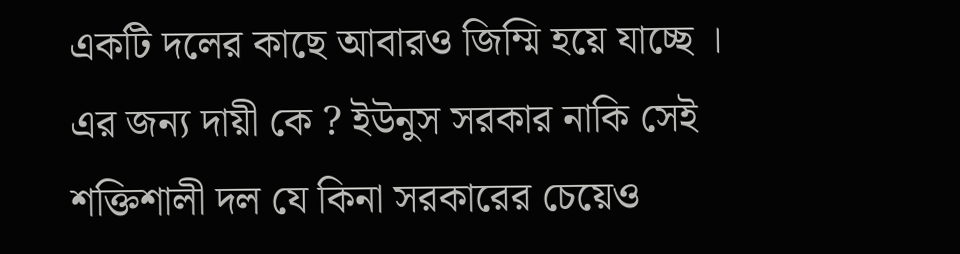একটি দলের কাছে আবারও জিম্মি হয়ে যাচ্ছে ।
এর জন্য দায়ী কে ? ইউনুস সরকার নাকি সেই শক্তিশালী দল যে কিনা সরকারের চেয়েও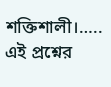শক্তিশালী।….. এই প্রশ্নের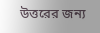উত্তরের জন্য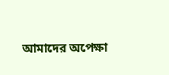আমাদের অপেক্ষা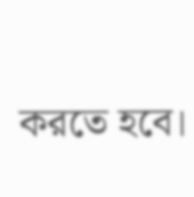করতে হবে।